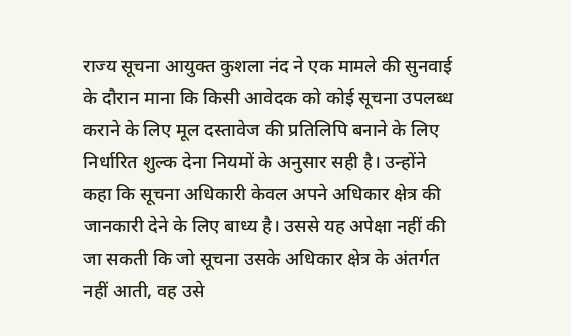राज्य सूचना आयुक्त कुशला नंद ने एक मामले की सुनवाई के दौरान माना कि किसी आवेदक को कोई सूचना उपलब्ध कराने के लिए मूल दस्तावेज की प्रतिलिपि बनाने के लिए निर्धारित शुल्क देना नियमों के अनुसार सही है। उन्होंने कहा कि सूचना अधिकारी केवल अपने अधिकार क्षेत्र की जानकारी देने के लिए बाध्य है। उससे यह अपेक्षा नहीं की जा सकती कि जो सूचना उसके अधिकार क्षेत्र के अंतर्गत नहीं आती, वह उसे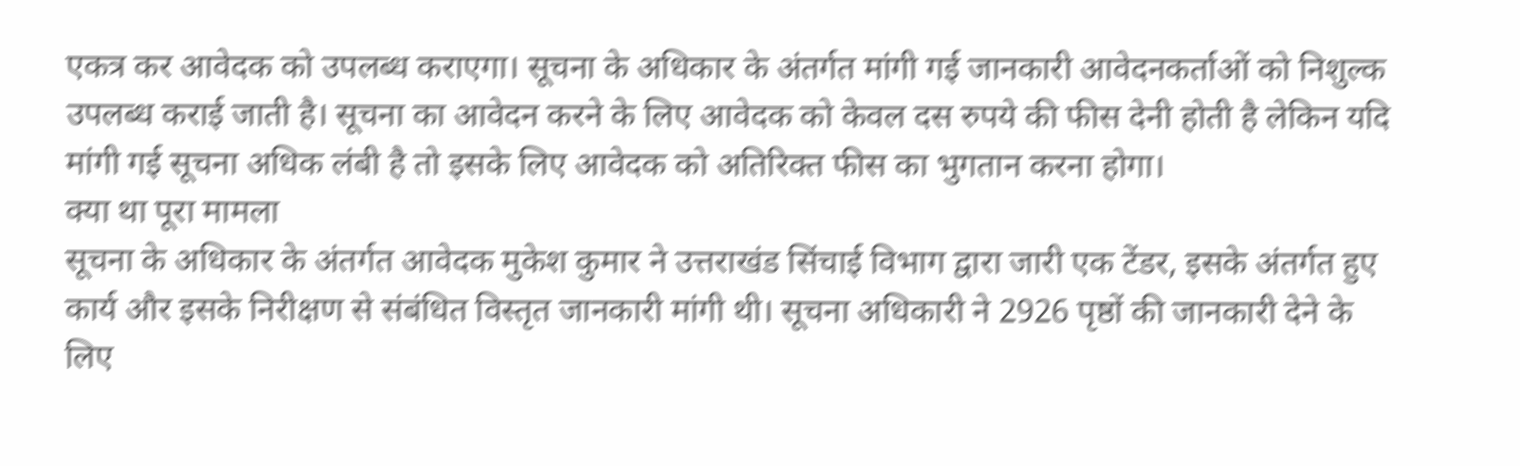एकत्र कर आवेदक को उपलब्ध कराएगा। सूचना के अधिकार के अंतर्गत मांगी गई जानकारी आवेदनकर्ताओं को निशुल्क उपलब्ध कराई जाती है। सूचना का आवेदन करने के लिए आवेदक को केवल दस रुपये की फीस देनी होती है लेकिन यदि मांगी गई सूचना अधिक लंबी है तो इसके लिए आवेदक को अतिरिक्त फीस का भुगतान करना होगा।
क्या था पूरा मामला
सूचना के अधिकार के अंतर्गत आवेदक मुकेश कुमार ने उत्तराखंड सिंचाई विभाग द्वारा जारी एक टेंडर, इसके अंतर्गत हुए कार्य और इसके निरीक्षण से संबंधित विस्तृत जानकारी मांगी थी। सूचना अधिकारी ने 2926 पृष्ठों की जानकारी देने के लिए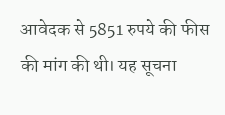आवेदक से 5851 रुपये की फीस की मांग की थी। यह सूचना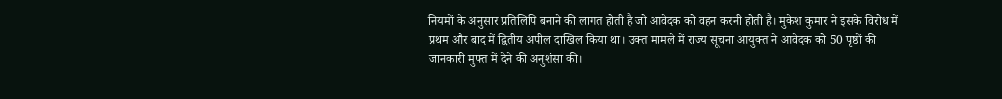नियमों के अनुसार प्रतिलिपि बनाने की लागत होती है जो आवेदक को वहन करनी होती है। मुकेश कुमार ने इसके विरोध में प्रथम और बाद में द्वितीय अपील दाखिल किया था। उक्त मामले में राज्य सूचना आयुक्त ने आवेदक को 50 पृष्ठों की जानकारी मुफ्त में देने की अनुशंसा की।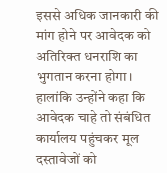इससे अधिक जानकारी की मांग होने पर आवेदक को अतिरिक्त धनराशि का भुगतान करना होगा। हालांकि उन्होंने कहा कि आवेदक चाहे तो संबंधित कार्यालय पहुंचकर मूल दस्तावेजों को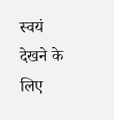स्वयं देखने के लिए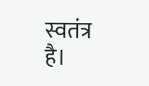स्वतंत्र है।